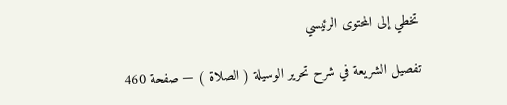تخطي إلى المحتوى الرئيسي

تفصيل الشريعة في شرح تحرير الوسيلة ( الصلاة ) — صفحة 460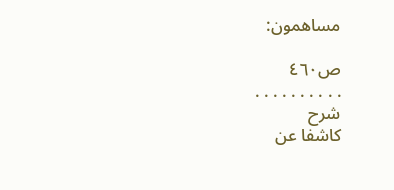مساهمون:

ص٤٦٠
. . . . . . . . . .
شرح
كاشفا عن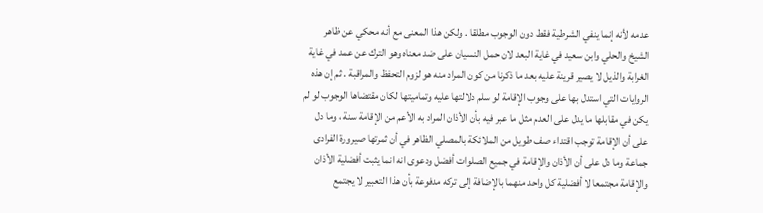عدمه لأنه إنما ينفي الشرطية فقط دون الوجوب مطلقا . ولكن هذا المعنى مع أنه محكي عن ظاهر الشيخ والحلي وابن سعيد في غاية البعد لان حمل النسيان على ضد معناه وهو الترك عن عمد في غاية الغرابة والذيل لا يصير قرينة عليه بعد ما ذكرنا من كون المراد منه هو لزوم التحفظ والمراقبة . ثم إن هذه الروايات التي استدل بها على وجوب الإقامة لو سلم دلالتها عليه وتماميتها لكان مقتضاها الوجوب لو لم يكن في مقابلها ما يدل على العدم مثل ما عبر فيه بأن الأذان المراد به الأعم من الإقامة سنة ، وما دل على أن الإقامة توجب اقتداء صف طويل من الملائكة بالمصلي الظاهر في أن ثمرتها صيرورة الفرادى جماعة وما دل على أن الأذان والإقامة في جميع الصلوات أفضل ودعوى انه انما يثبت أفضلية الأذان والإقامة مجتمعا لا أفضلية كل واحد منهما بالإضافة إلى تركه مدفوعة بأن هذا التعبير لا يجتمع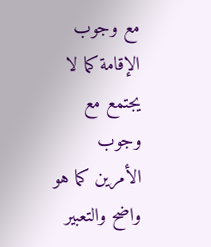مع وجوب الإقامة كما لا يجتمع مع وجوب الأمرين كما هو واضح والتعبير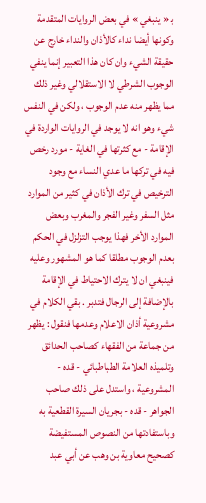ب‍ « ينبغي » في بعض الروايات المتقدمة وكونها أيضا نداء كالأذان والنداء خارج عن حقيقة الشيء وان كان هذا التعبير إنما ينفي الوجوب الشرطي لا الاستقلالي وغير ذلك مما يظهر منه عدم الوجوب ، ولكن في النفس شيء وهو انه لا يوجد في الروايات الواردة في الإقامة - مع كثرتها في الغاية - مورد رخص فيه في تركها ما عدي النساء مع وجود الترخيص في ترك الأذان في كثير من الموارد مثل السفر وغير الفجر والمغرب وبعض الموارد الأخر فهذا يوجب التزلزل في الحكم بعدم الوجوب مطلقا كما هو المشهور وعليه فينبغي ان لا يترك الاحتياط في الإقامة بالإضافة إلى الرجال فتدبر . بقي الكلام في مشروعية أذان الاعلام وعدمها فنقول : يظهر من جماعة من الفقهاء كصاحب الحدائق وتلميذه العلامة الطباطبائي - قده - المشروعية ، واستدل على ذلك صاحب الجواهر - قده - بجريان السيرة القطعية به وباستفادتها من النصوص المستفيضة كصحيح معاوية بن وهب عن أبي عبد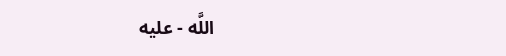اللَّه - عليه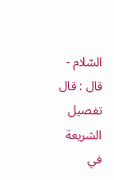السّلام - قال : قال
تفصيل الشريعة في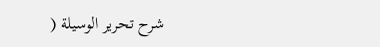شرح تحرير الوسيلة (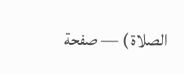الصلاة ) — صفحة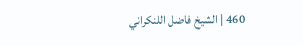460 | الشيخ فاضل اللنكراني